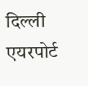दिल्ली एयरपोर्ट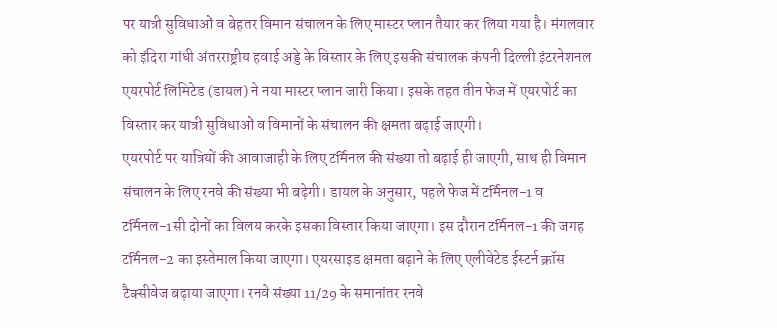पर यात्री सुविधाओं व बेहतर विमान संचालन के लिए मास्टर प्लान तैयार कर लिया गया है। मंगलवार को इंदिरा गांधी अंतरराष्ट्रीय हवाई अड्डे के विस्तार के लिए इसकी संचालक कंपनी दिल्ली इंटरनेशनल एयरपोर्ट लिमिटेड (डायल) ने नया मास्टर प्लान जारी किया। इसके तहत तीन फेज में एयरपोर्ट का विस्तार कर यात्री सुविधाओं व विमानों के संचालन की क्षमता बढ़ाई जाएगी।
एयरपोर्ट पर यात्रियों की आवाजाही के लिए टर्मिनल की संख्या तो बढ़ाई ही जाएगी, साथ ही विमान संचालन के लिए रनवे की संख्या भी बढ़ेगी। डायल के अनुसार, पहले फेज में टर्मिनल-1 व टर्मिनल-1सी दोनों का विलय करके इसका विस्तार किया जाएगा। इस दौरान टर्मिनल-1 की जगह टर्मिनल-2 का इस्तेमाल किया जाएगा। एयरसाइड क्षमता बढ़ाने के लिए एलीवेटेड ईस्टर्न क्रॉस टैक्सीवेज बढ़ाया जाएगा। रनवे संख्या 11/29 के समानांतर रनवे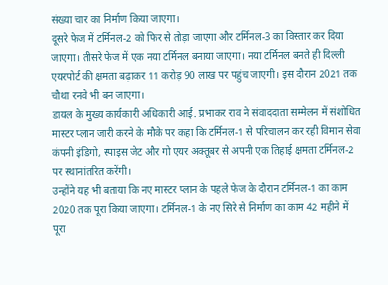संख्या चार का निर्माण किया जाएगा।
दूसरे फेज में टर्मिनल-2 को फिर से तोड़ा जाएगा और टर्मिनल-3 का विस्तार कर दिया जाएगा। तीसरे फेज में एक नया टर्मिनल बनाया जाएगा। नया टर्मिनल बनते ही दिल्ली एयरपोर्ट की क्षमता बढ़ाकर 11 करोड़ 90 लाख पर पहुंच जाएगी। इस दौरान 2021 तक चौथा रनवे भी बन जाएगा।
डायल के मुख्य कार्यकारी अधिकारी आई. प्रभाकर राव ने संवाददाता सम्मेलन में संशोधित मास्टर प्लान जारी करने के मौके पर कहा कि टर्मिनल-1 से परिचालन कर रही विमान सेवा कंपनी इंडिगो, स्पाइस जेट और गो एयर अक्तूबर से अपनी एक तिहाई क्षमता टर्मिनल-2 पर स्थानांतरित करेंगी।
उन्होंने यह भी बताया कि नए मास्टर प्लान के पहले फेज के दौरान टर्मिनल-1 का काम 2020 तक पूरा किया जाएगा। टर्मिनल-1 के नए सिरे से निर्माण का काम 42 महीने में पूरा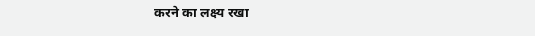करने का लक्ष्य रखा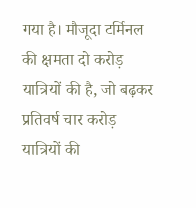गया है। मौजूदा टर्मिनल की क्षमता दो करोड़ यात्रियों की है, जो बढ़कर प्रतिवर्ष चार करोड़ यात्रियों की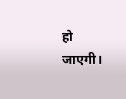हो जाएगी।